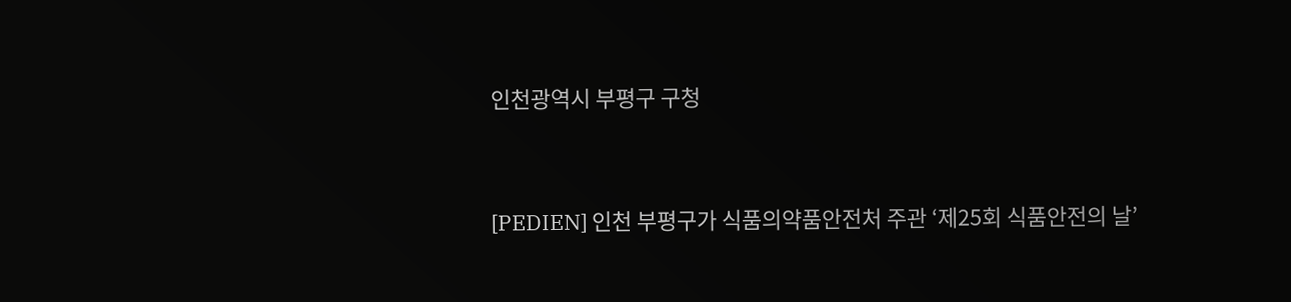인천광역시 부평구 구청



[PEDIEN] 인천 부평구가 식품의약품안전처 주관 ‘제25회 식품안전의 날’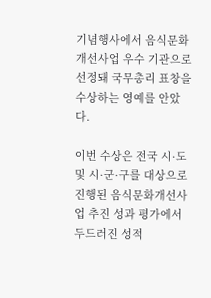기념행사에서 음식문화개선사업 우수 기관으로 선정돼 국무총리 표창을 수상하는 영예를 안았다.

이번 수상은 전국 시·도 및 시·군·구를 대상으로 진행된 음식문화개선사업 추진 성과 평가에서 두드러진 성적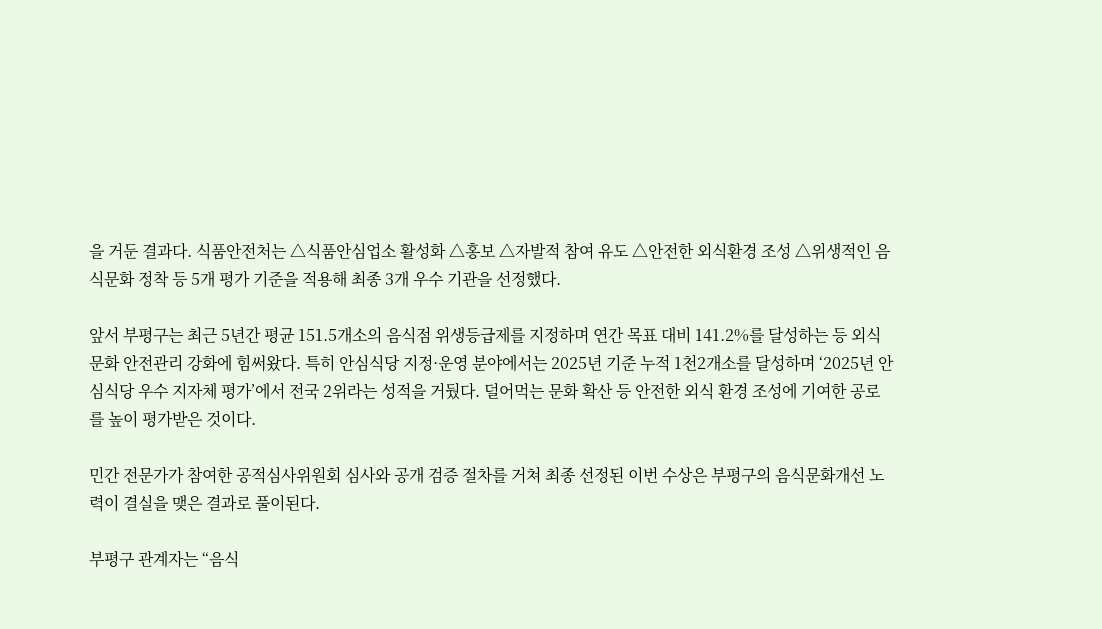을 거둔 결과다. 식품안전처는 △식품안심업소 활성화 △홍보 △자발적 참여 유도 △안전한 외식환경 조성 △위생적인 음식문화 정착 등 5개 평가 기준을 적용해 최종 3개 우수 기관을 선정했다.

앞서 부평구는 최근 5년간 평균 151.5개소의 음식점 위생등급제를 지정하며 연간 목표 대비 141.2%를 달성하는 등 외식문화 안전관리 강화에 힘써왔다. 특히 안심식당 지정·운영 분야에서는 2025년 기준 누적 1천2개소를 달성하며 ‘2025년 안심식당 우수 지자체 평가’에서 전국 2위라는 성적을 거뒀다. 덜어먹는 문화 확산 등 안전한 외식 환경 조성에 기여한 공로를 높이 평가받은 것이다.

민간 전문가가 참여한 공적심사위원회 심사와 공개 검증 절차를 거쳐 최종 선정된 이번 수상은 부평구의 음식문화개선 노력이 결실을 맺은 결과로 풀이된다.

부평구 관계자는 “음식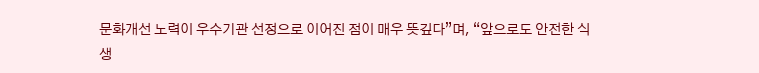문화개선 노력이 우수기관 선정으로 이어진 점이 매우 뜻깊다”며, “앞으로도 안전한 식생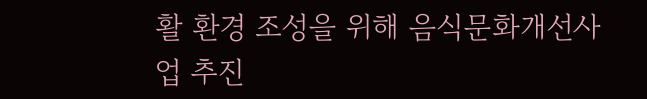활 환경 조성을 위해 음식문화개선사업 추진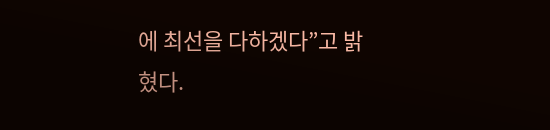에 최선을 다하겠다”고 밝혔다.